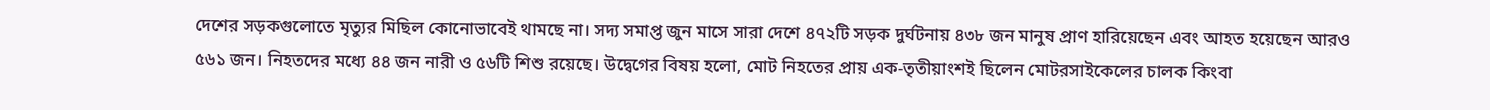দেশের সড়কগুলোতে মৃত্যুর মিছিল কোনোভাবেই থামছে না। সদ্য সমাপ্ত জুন মাসে সারা দেশে ৪৭২টি সড়ক দুর্ঘটনায় ৪৩৮ জন মানুষ প্রাণ হারিয়েছেন এবং আহত হয়েছেন আরও ৫৬১ জন। নিহতদের মধ্যে ৪৪ জন নারী ও ৫৬টি শিশু রয়েছে। উদ্বেগের বিষয় হলো, মোট নিহতের প্রায় এক-তৃতীয়াংশই ছিলেন মোটরসাইকেলের চালক কিংবা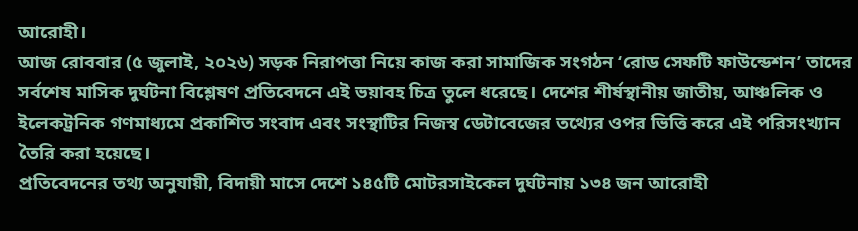আরোহী।
আজ রোববার (৫ জুলাই, ২০২৬) সড়ক নিরাপত্তা নিয়ে কাজ করা সামাজিক সংগঠন ‘রোড সেফটি ফাউন্ডেশন’ তাদের সর্বশেষ মাসিক দুর্ঘটনা বিশ্লেষণ প্রতিবেদনে এই ভয়াবহ চিত্র তুলে ধরেছে। দেশের শীর্ষস্থানীয় জাতীয়, আঞ্চলিক ও ইলেকট্রনিক গণমাধ্যমে প্রকাশিত সংবাদ এবং সংস্থাটির নিজস্ব ডেটাবেজের তথ্যের ওপর ভিত্তি করে এই পরিসংখ্যান তৈরি করা হয়েছে।
প্রতিবেদনের তথ্য অনুযায়ী, বিদায়ী মাসে দেশে ১৪৫টি মোটরসাইকেল দুর্ঘটনায় ১৩৪ জন আরোহী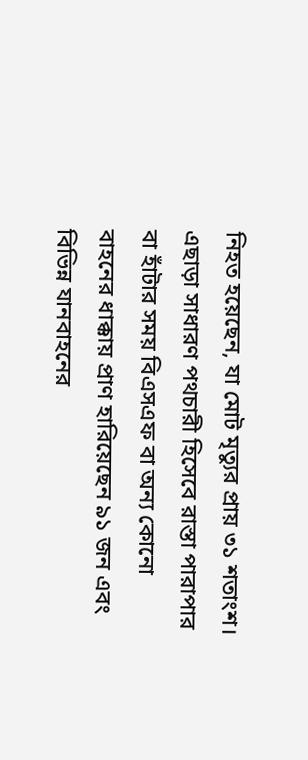নিহত হয়েছেন, যা মোট মৃত্যুর প্রায় ৩১ শতাংশ। এছাড়া সাধারণ পথচারী হিসেবে রাস্তা পারাপার বা হাঁটার সময় বিএসএফ বা অন্য কোনো বাহনের ধাক্কায় প্রাণ হারিয়েছেন ৯১ জন এবং বিভিন্ন যানবাহনের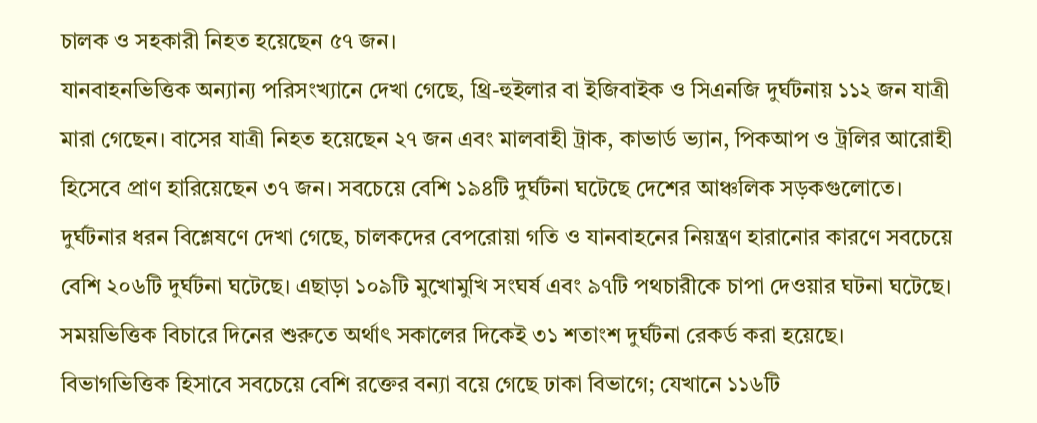চালক ও সহকারী নিহত হয়েছেন ৫৭ জন।
যানবাহনভিত্তিক অন্যান্য পরিসংখ্যানে দেখা গেছে, থ্রি-হুইলার বা ইজিবাইক ও সিএনজি দুর্ঘটনায় ১১২ জন যাত্রী মারা গেছেন। বাসের যাত্রী নিহত হয়েছেন ২৭ জন এবং মালবাহী ট্রাক, কাভার্ড ভ্যান, পিকআপ ও ট্রলির আরোহী হিসেবে প্রাণ হারিয়েছেন ৩৭ জন। সবচেয়ে বেশি ১৯৪টি দুর্ঘটনা ঘটেছে দেশের আঞ্চলিক সড়কগুলোতে।
দুর্ঘটনার ধরন বিশ্লেষণে দেখা গেছে, চালকদের বেপরোয়া গতি ও যানবাহনের নিয়ন্ত্রণ হারানোর কারণে সবচেয়ে বেশি ২০৬টি দুর্ঘটনা ঘটেছে। এছাড়া ১০৯টি মুখোমুখি সংঘর্ষ এবং ৯৭টি পথচারীকে চাপা দেওয়ার ঘটনা ঘটেছে। সময়ভিত্তিক বিচারে দিনের শুরুতে অর্থাৎ সকালের দিকেই ৩১ শতাংশ দুর্ঘটনা রেকর্ড করা হয়েছে।
বিভাগভিত্তিক হিসাবে সবচেয়ে বেশি রক্তের বন্যা বয়ে গেছে ঢাকা বিভাগে; যেখানে ১১৬টি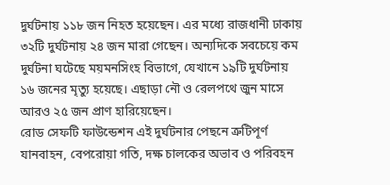দুর্ঘটনায় ১১৮ জন নিহত হয়েছেন। এর মধ্যে রাজধানী ঢাকায় ৩২টি দুর্ঘটনায় ২৪ জন মারা গেছেন। অন্যদিকে সবচেয়ে কম দুর্ঘটনা ঘটেছে ময়মনসিংহ বিভাগে, যেখানে ১৯টি দুর্ঘটনায় ১৬ জনের মৃত্যু হয়েছে। এছাড়া নৌ ও রেলপথে জুন মাসে আরও ২৫ জন প্রাণ হারিয়েছেন।
রোড সেফটি ফাউন্ডেশন এই দুর্ঘটনার পেছনে ত্রুটিপূর্ণ যানবাহন, বেপরোয়া গতি, দক্ষ চালকের অভাব ও পরিবহন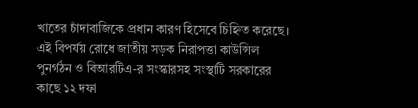খাতের চাঁদাবাজিকে প্রধান কারণ হিসেবে চিহ্নিত করেছে। এই বিপর্যয় রোধে জাতীয় সড়ক নিরাপত্তা কাউন্সিল পুনর্গঠন ও বিআরটিএ-র সংস্কারসহ সংস্থাটি সরকারের কাছে ১২ দফা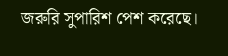জরুরি সুপারিশ পেশ করেছে।